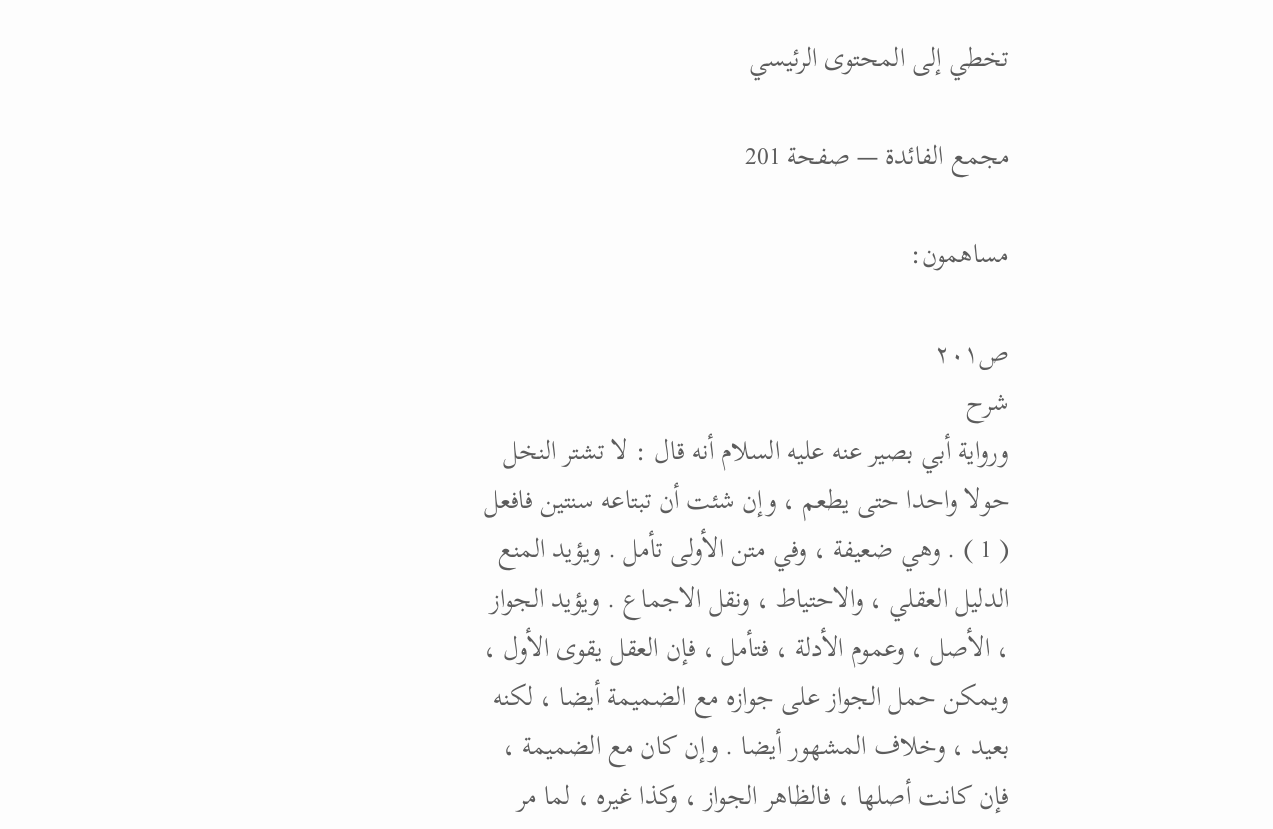تخطي إلى المحتوى الرئيسي

مجمع الفائدة — صفحة 201

مساهمون:

ص٢٠١
شرح
ورواية أبي بصير عنه عليه السلام أنه قال : لا تشتر النخل حولا واحدا حتى يطعم ، وإن شئت أن تبتاعه سنتين فافعل ( 1 ) . وهي ضعيفة ، وفي متن الأولى تأمل . ويؤيد المنع الدليل العقلي ، والاحتياط ، ونقل الاجماع . ويؤيد الجواز ، الأصل ، وعموم الأدلة ، فتأمل ، فإن العقل يقوى الأول ، ويمكن حمل الجواز على جوازه مع الضميمة أيضا ، لكنه بعيد ، وخلاف المشهور أيضا . وإن كان مع الضميمة ، فإن كانت أصلها ، فالظاهر الجواز ، وكذا غيره ، لما مر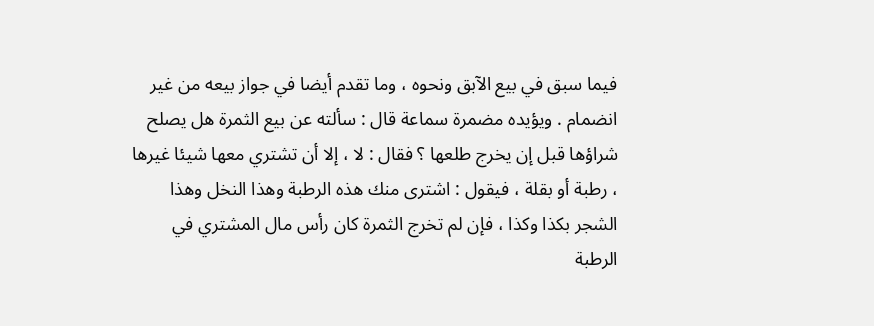فيما سبق في بيع الآبق ونحوه ، وما تقدم أيضا في جواز بيعه من غير انضمام . ويؤيده مضمرة سماعة قال : سألته عن بيع الثمرة هل يصلح شراؤها قبل إن يخرج طلعها ؟ فقال : لا ، إلا أن تشتري معها شيئا غيرها ، رطبة أو بقلة ، فيقول : اشترى منك هذه الرطبة وهذا النخل وهذا الشجر بكذا وكذا ، فإن لم تخرج الثمرة كان رأس مال المشتري في الرطبة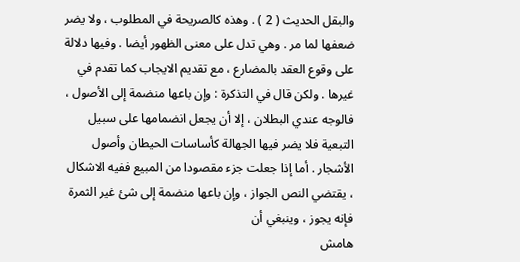والبقل الحديث ( 2 ) . وهذه كالصريحة في المطلوب ، ولا يضر ضعفها لما مر . وهي تدل على معنى الظهور أيضا . وفيها دلالة على وقوع العقد بالمضارع ، مع تقديم الايجاب كما تقدم في غيرها . ولكن قال في التذكرة : وإن باعها منضمة إلى الأصول ، فالوجه عندي البطلان ، إلا أن يجعل انضمامها على سبيل التبعية فلا يضر فيها الجهالة كأساسات الحيطان وأصول الأشجار . أما إذا جعلت جزء مقصودا من المبيع ففيه الاشكال ، يقتضي النص الجواز ، وإن باعها منضمة إلى شئ غير الثمرة فإنه يجوز ، وينبغي أن
هامش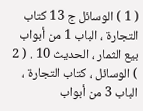( 1 ) الوسائل ج 13 كتاب التجارة ، الباب 1 من أبواب بيع الثمار ، الحديث 10 . ( 2 ) الوسائل ، كتاب التجارة ، الباب 3 من أبواب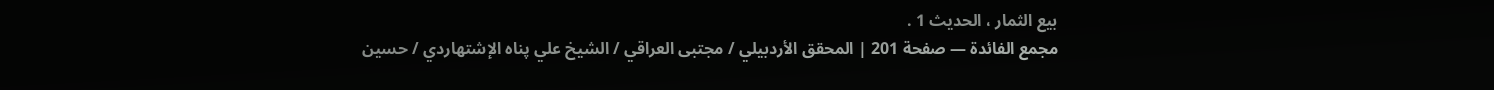بيع الثمار ، الحديث 1 .
مجمع الفائدة — صفحة 201 | المحقق الأردبيلي / مجتبى العراقي / الشيخ علي پناه الإشتهاردي / حسين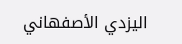اليزدي الأصفهاني